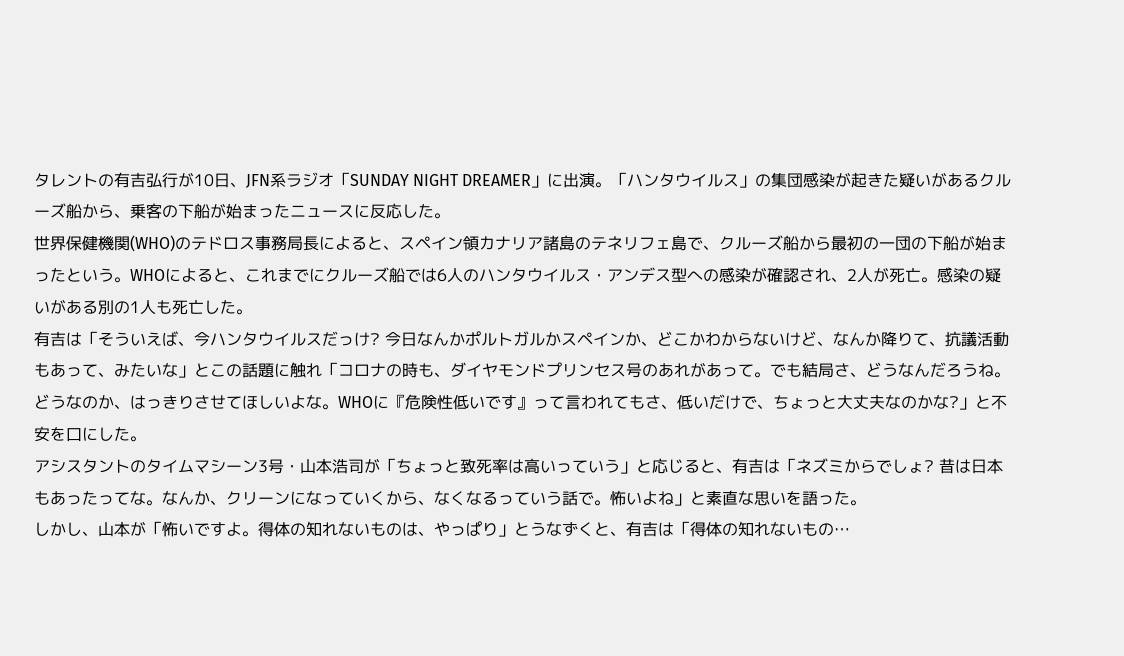タレントの有吉弘行が10日、JFN系ラジオ「SUNDAY NIGHT DREAMER」に出演。「ハンタウイルス」の集団感染が起きた疑いがあるクルーズ船から、乗客の下船が始まったニュースに反応した。
世界保健機関(WHO)のテドロス事務局長によると、スペイン領カナリア諸島のテネリフェ島で、クルーズ船から最初の一団の下船が始まったという。WHOによると、これまでにクルーズ船では6人のハンタウイルス・アンデス型への感染が確認され、2人が死亡。感染の疑いがある別の1人も死亡した。
有吉は「そういえば、今ハンタウイルスだっけ? 今日なんかポルトガルかスペインか、どこかわからないけど、なんか降りて、抗議活動もあって、みたいな」とこの話題に触れ「コロナの時も、ダイヤモンドプリンセス号のあれがあって。でも結局さ、どうなんだろうね。どうなのか、はっきりさせてほしいよな。WHOに『危険性低いです』って言われてもさ、低いだけで、ちょっと大丈夫なのかな?」と不安を口にした。
アシスタントのタイムマシーン3号・山本浩司が「ちょっと致死率は高いっていう」と応じると、有吉は「ネズミからでしょ? 昔は日本もあったってな。なんか、クリーンになっていくから、なくなるっていう話で。怖いよね」と素直な思いを語った。
しかし、山本が「怖いですよ。得体の知れないものは、やっぱり」とうなずくと、有吉は「得体の知れないもの…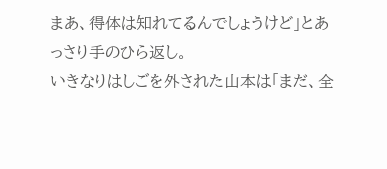まあ、得体は知れてるんでしょうけど」とあっさり手のひら返し。
いきなりはしごを外された山本は「まだ、全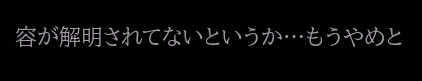容が解明されてないというか…もうやめと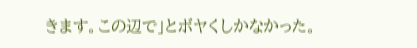きます。この辺で」とボヤくしかなかった。